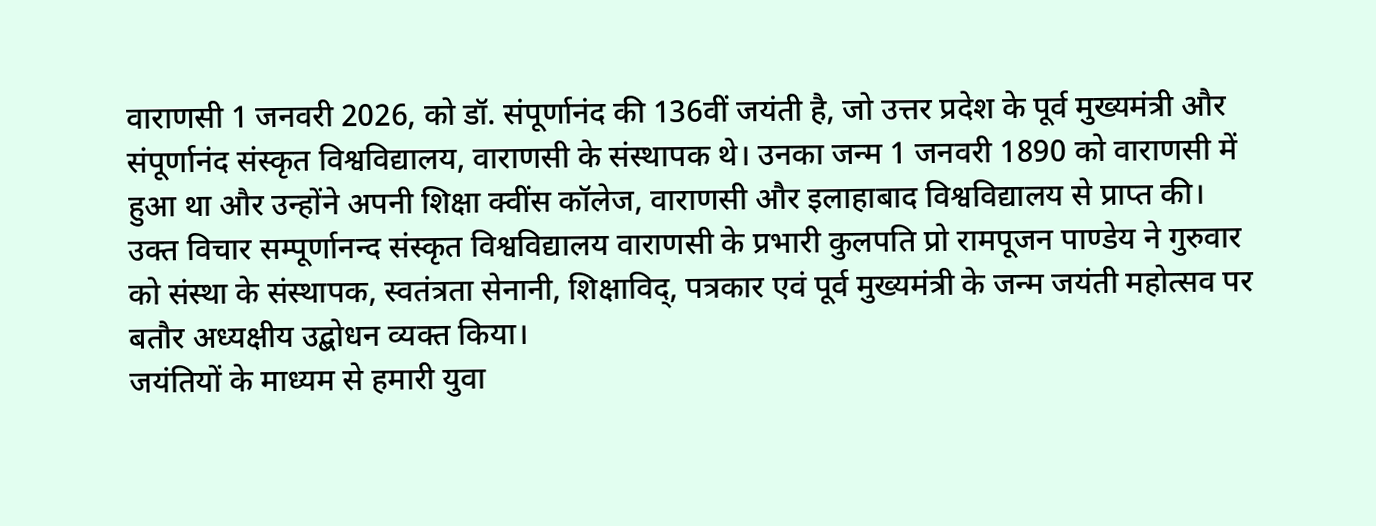वाराणसी 1 जनवरी 2026, को डॉ. संपूर्णानंद की 136वीं जयंती है, जो उत्तर प्रदेश के पूर्व मुख्यमंत्री और संपूर्णानंद संस्कृत विश्वविद्यालय, वाराणसी के संस्थापक थे। उनका जन्म 1 जनवरी 1890 को वाराणसी में हुआ था और उन्होंने अपनी शिक्षा क्वींस कॉलेज, वाराणसी और इलाहाबाद विश्वविद्यालय से प्राप्त की।
उक्त विचार सम्पूर्णानन्द संस्कृत विश्वविद्यालय वाराणसी के प्रभारी कुलपति प्रो रामपूजन पाण्डेय ने गुरुवार को संस्था के संस्थापक, स्वतंत्रता सेनानी, शिक्षाविद्, पत्रकार एवं पूर्व मुख्यमंत्री के जन्म जयंती महोत्सव पर बतौर अध्यक्षीय उद्बोधन व्यक्त किया।
जयंतियों के माध्यम से हमारी युवा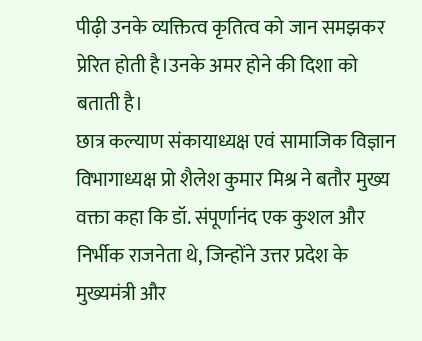पीढ़ी उनके व्यक्तित्व कृतित्व को जान समझकर प्रेरित होती है।उनके अमर होने की दिशा को बताती है।
छात्र कल्याण संकायाध्यक्ष एवं सामाजिक विज्ञान विभागाध्यक्ष प्रो शैलेश कुमार मिश्र ने बतौर मुख्य वक्ता कहा कि डॉ. संपूर्णानंद एक कुशल और निर्भीक राजनेता थे, जिन्होंने उत्तर प्रदेश के मुख्यमंत्री और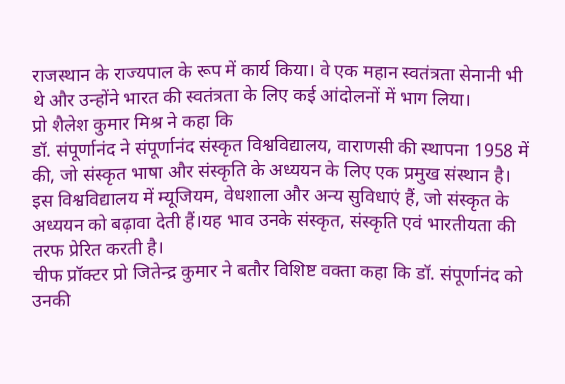राजस्थान के राज्यपाल के रूप में कार्य किया। वे एक महान स्वतंत्रता सेनानी भी थे और उन्होंने भारत की स्वतंत्रता के लिए कई आंदोलनों में भाग लिया।
प्रो शैलेश कुमार मिश्र ने कहा कि
डॉ. संपूर्णानंद ने संपूर्णानंद संस्कृत विश्वविद्यालय, वाराणसी की स्थापना 1958 में की, जो संस्कृत भाषा और संस्कृति के अध्ययन के लिए एक प्रमुख संस्थान है। इस विश्वविद्यालय में म्यूजियम, वेधशाला और अन्य सुविधाएं हैं, जो संस्कृत के अध्ययन को बढ़ावा देती हैं।यह भाव उनके संस्कृत, संस्कृति एवं भारतीयता की तरफ प्रेरित करती है।
चीफ प्रॉक्टर प्रो जितेन्द्र कुमार ने बतौर विशिष्ट वक्ता कहा कि डॉ. संपूर्णानंद को उनकी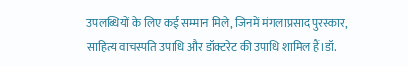उपलब्धियों के लिए कई सम्मान मिले, जिनमें मंगलाप्रसाद पुरस्कार, साहित्य वाचस्पति उपाधि और डॉक्टरेट की उपाधि शामिल हैं।डॉ.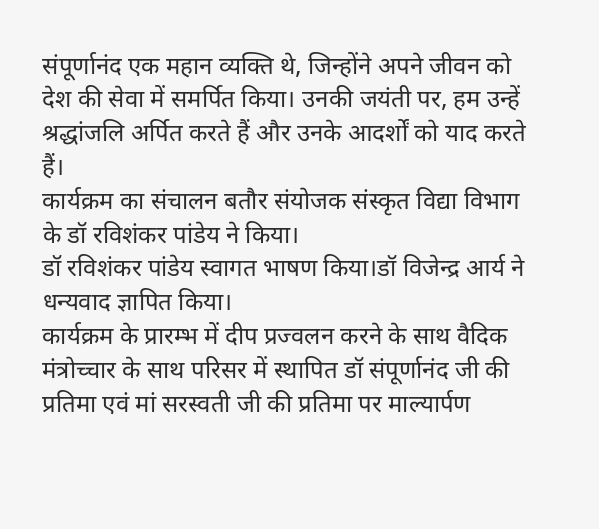संपूर्णानंद एक महान व्यक्ति थे, जिन्होंने अपने जीवन को देश की सेवा में समर्पित किया। उनकी जयंती पर, हम उन्हें श्रद्धांजलि अर्पित करते हैं और उनके आदर्शों को याद करते हैं।
कार्यक्रम का संचालन बतौर संयोजक संस्कृत विद्या विभाग के डॉ रविशंकर पांडेय ने किया।
डॉ रविशंकर पांडेय स्वागत भाषण किया।डॉ विजेन्द्र आर्य ने धन्यवाद ज्ञापित किया।
कार्यक्रम के प्रारम्भ में दीप प्रज्वलन करने के साथ वैदिक मंत्रोच्चार के साथ परिसर में स्थापित डॉ संपूर्णानंद जी की प्रतिमा एवं मां सरस्वती जी की प्रतिमा पर माल्यार्पण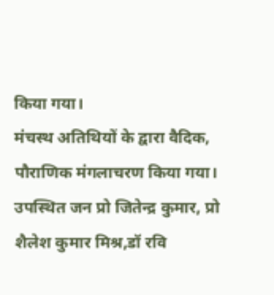किया गया।
मंचस्थ अतिथियों के द्वारा वैदिक, पौराणिक मंगलाचरण किया गया।
उपस्थित जन प्रो जितेन्द्र कुमार, प्रो शैलेश कुमार मिश्र,डॉ रवि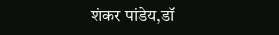शंकर पांडेय,डॉ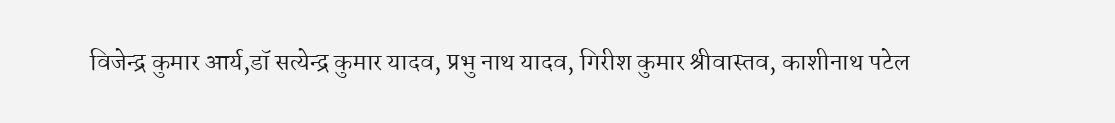विजेन्द्र कुमार आर्य,डॉ सत्येन्द्र कुमार यादव, प्रभु नाथ यादव, गिरीश कुमार श्रीवास्तव, काशीनाथ पटेल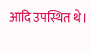आदि उपस्थित थे।